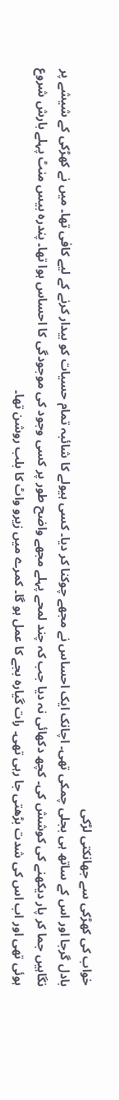خواب کی کھڑکی سے جھانکتی لڑکی
بادل گرجا اور اس کے ساتھ ہی بجلی چمکی تھی۔ اچانک ایک احساس نے مجھے چوکنا کر دیا۔ کسی ہیولے کا شائبہ تمام حسیات کو بیدار کرنے کے لیے کافی تھا۔ میں نے کھڑکی کے شیشے پر نگاہیں جما کر پار دیکھنے کی کوشش کی۔ کچھ دکھائی نہ دیا جب کہ چند لمحے پہلے مجھے واضح طور پر کسی وجود کی موجودگی کا احساس ہوا تھا۔ پندرہ بیس منٹ پہلے بارش شروع ہوئی تھی اور اب اس کی شدت بڑھتی جا رہی تھی۔ رات گیارہ بجے کا عمل ہو گا۔ کمرے میں زیرو واٹ کا بلب روشن تھا۔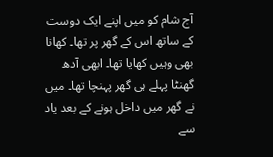آج شام کو میں اپنے ایک دوست کے ساتھ اس کے گھر پر تھا۔ کھانا بھی وہیں کھایا تھا۔ ابھی آدھ گھنٹا پہلے ہی گھر پہنچا تھا۔ میں نے گھر میں داخل ہونے کے بعد یاد سے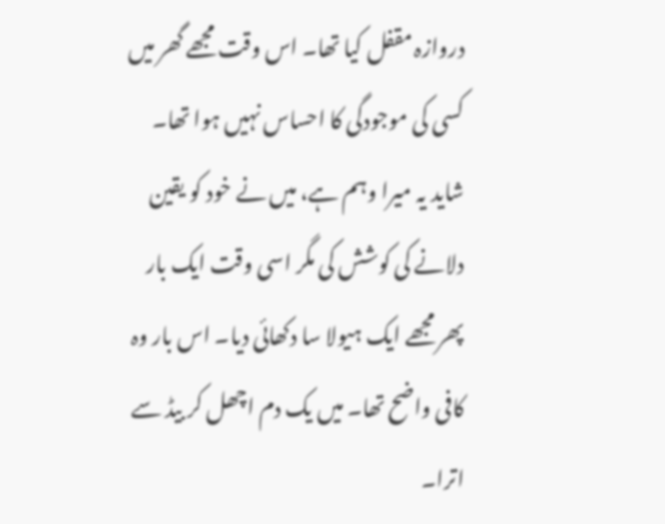دروازہ مقفل کیا تھا۔ اس وقت مجھے گھر میں کسی کی موجودگی کا احساس نہیں ہوا تھا۔ شاید یہ میرا وہم ہے، میں نے خود کو یقین دلانے کی کوشش کی مگر اسی وقت ایک بار پھر مجھے ایک ہیولا سا دکھائی دیا۔ اس بار وہ کافی واضح تھا۔ میں یک دم اچھل کر بیڈ سے اترا۔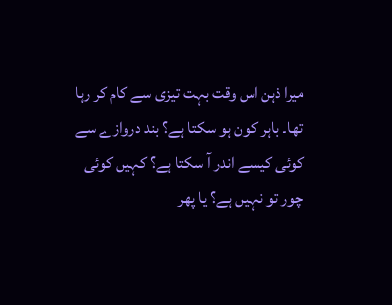میرا ذہن اس وقت بہت تیزی سے کام کر رہا تھا۔ باہر کون ہو سکتا ہے؟ بند دروازے سے کوئی کیسے اندر آ سکتا ہے؟ کہیں کوئی چور تو نہیں ہے؟ یا پھر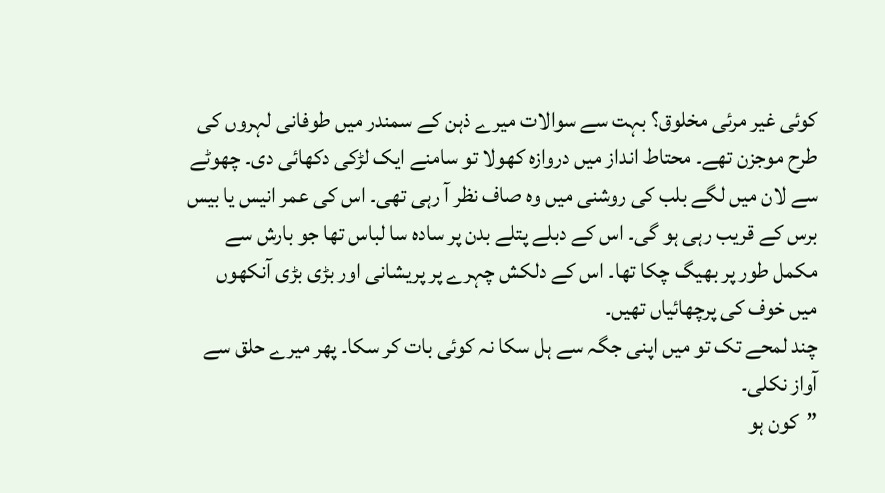کوئی غیر مرئی مخلوق؟ بہت سے سوالات میرے ذہن کے سمندر میں طوفانی لہروں کی طرح موجزن تھے۔ محتاط انداز میں دروازہ کھولا تو سامنے ایک لڑکی دکھائی دی۔ چھوٹے سے لان میں لگے بلب کی روشنی میں وہ صاف نظر آ رہی تھی۔ اس کی عمر انیس یا بیس برس کے قریب رہی ہو گی۔ اس کے دبلے پتلے بدن پر سادہ سا لباس تھا جو بارش سے مکمل طور پر بھیگ چکا تھا۔ اس کے دلکش چہرے پر پریشانی اور بڑی بڑی آنکھوں میں خوف کی پرچھائیاں تھیں۔
چند لمحے تک تو میں اپنی جگہ سے ہل سکا نہ کوئی بات کر سکا۔ پھر میرے حلق سے آواز نکلی۔
”کون ہو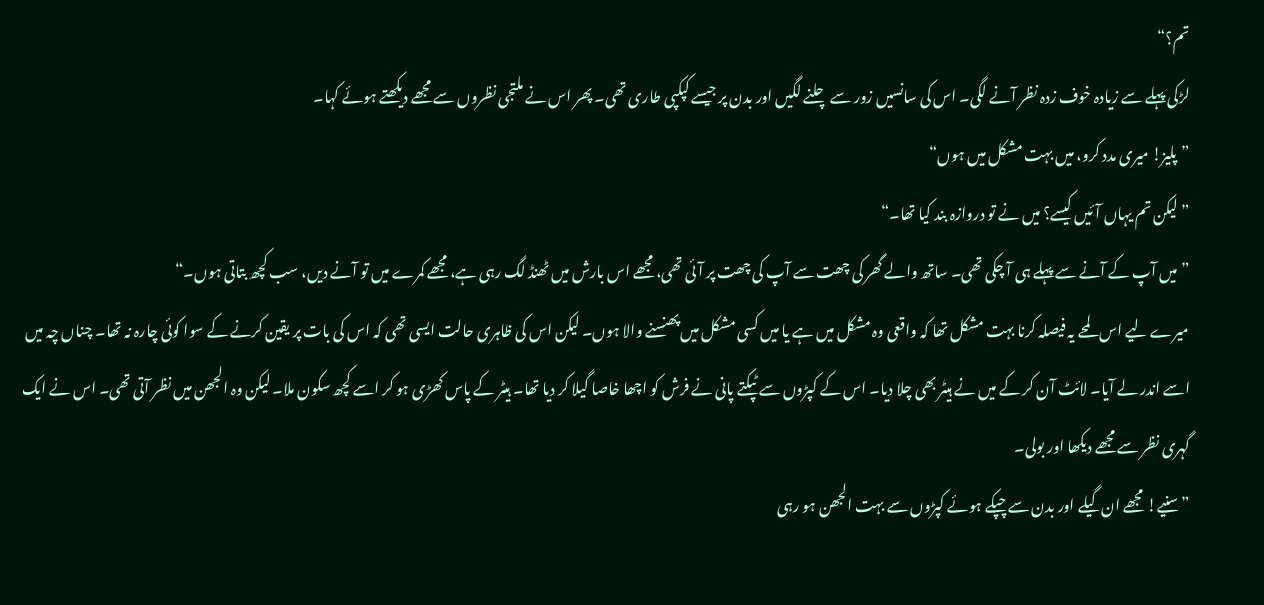تم؟“
لڑکی پہلے سے زیادہ خوف زدہ نظر آنے لگی۔ اس کی سانسیں زور سے چلنے لگیں اور بدن پر جیسے کپکپی طاری تھی۔ پھر اس نے ملتجی نظروں سے مجھے دیکھتے ہوئے کہا۔
”پلیز! میری مدد کرو، میں بہت مشکل میں ہوں“
” لیکن تم یہاں آئیں کیسے؟ میں نے تو دروازہ بند کیا تھا۔“
”میں آپ کے آنے سے پہلے ہی آ چکی تھی۔ ساتھ والے گھر کی چھت سے آپ کی چھت پر آئی تھی، مجھے اس بارش میں ٹھنڈ لگ رہی ہے، مجھے کمرے میں تو آنے دیں، سب کچھ بتاتی ہوں۔“
میرے لیے اس لمحے یہ فیصلہ کرنا بہت مشکل تھا کہ واقعی وہ مشکل میں ہے یا میں کسی مشکل میں پھنسنے والا ہوں۔ لیکن اس کی ظاہری حالت ایسی تھی کہ اس کی بات پر یقین کرنے کے سوا کوئی چارہ نہ تھا۔ چناں چہ میں اسے اندر لے آیا۔ لائٹ آن کر کے میں نے ہیٹر بھی چلا دیا۔ اس کے کپڑوں سے ٹپکتے پانی نے فرش کو اچھا خاصا گیلا کر دیا تھا۔ ہیٹر کے پاس کھڑی ہو کر اسے کچھ سکون ملا۔ لیکن وہ الجھن میں نظر آتی تھی۔ اس نے ایک گہری نظر سے مجھے دیکھا اور بولی۔
”سنیے! مجھے ان گیلے اور بدن سے چپکے ہوئے کپڑوں سے بہت الجھن ہو رہی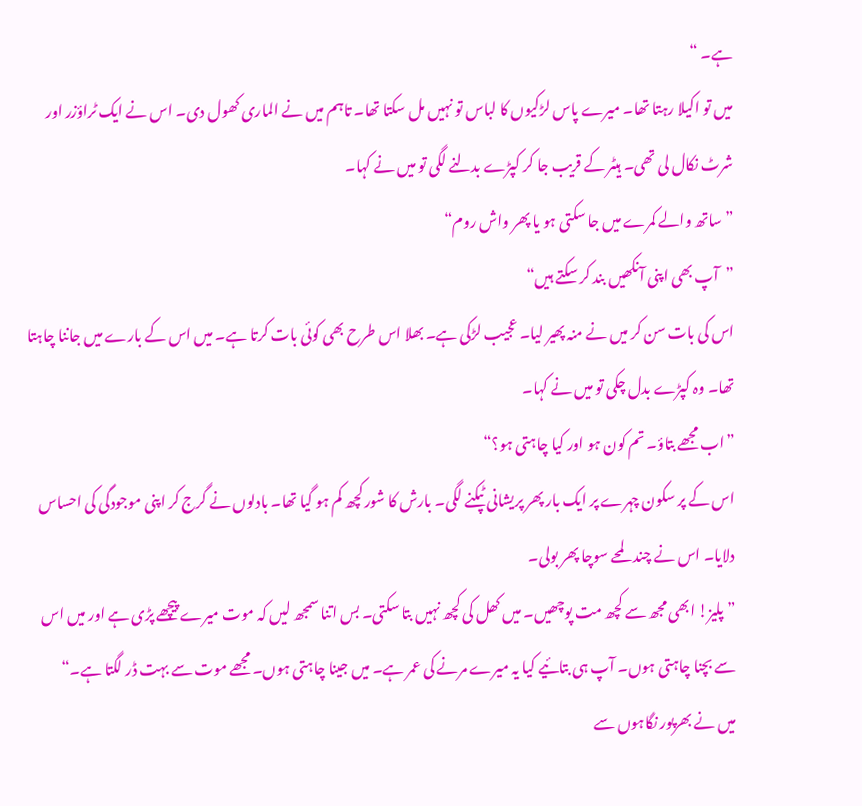ہے۔ “
میں تو اکیلا رہتا تھا۔ میرے پاس لڑکیوں کا لباس تو نہیں مل سکتا تھا۔ تاہم میں نے الماری کھول دی۔ اس نے ایک ٹراؤزر اور شرٹ نکال لی تھی۔ ہیٹر کے قریب جا کر کپڑے بدلنے لگی تو میں نے کہا۔
”ساتھ والے کمرے میں جا سکتی ہو یا پھر واش روم“
”آپ بھی اپنی آنکھیں بند کر سکتے ہیں“
اس کی بات سن کر میں نے منہ پھیر لیا۔ عجیب لڑکی ہے۔ بھلا اس طرح بھی کوئی بات کرتا ہے۔ میں اس کے بارے میں جاننا چاہتا تھا۔ وہ کپڑے بدل چکی تو میں نے کہا۔
”اب مجھے بتاؤ۔ تم کون ہو اور کیا چاہتی ہو؟“
اس کے پر سکون چہرے پر ایک بار پھر پریشانی ٹپکنے لگی۔ بارش کا شور کچھ کم ہو گیا تھا۔ بادلوں نے گرج کر اپنی موجودگی کی احساس دلایا۔ اس نے چند لمحے سوچا پھر بولی۔
”پلیز! ابھی مجھ سے کچھ مت پوچھیں۔ میں کھل کی کچھ نہیں بتا سکتی۔ بس اتنا سمجھ لیں کہ موت میرے پیچھے پڑی ہے اور میں اس سے بچنا چاہتی ہوں۔ آپ ہی بتائیے کیا یہ میرے مرنے کی عمر ہے۔ میں جینا چاہتی ہوں۔ مجھے موت سے بہت ڈر لگتا ہے۔“
میں نے بھرپور نگاہوں سے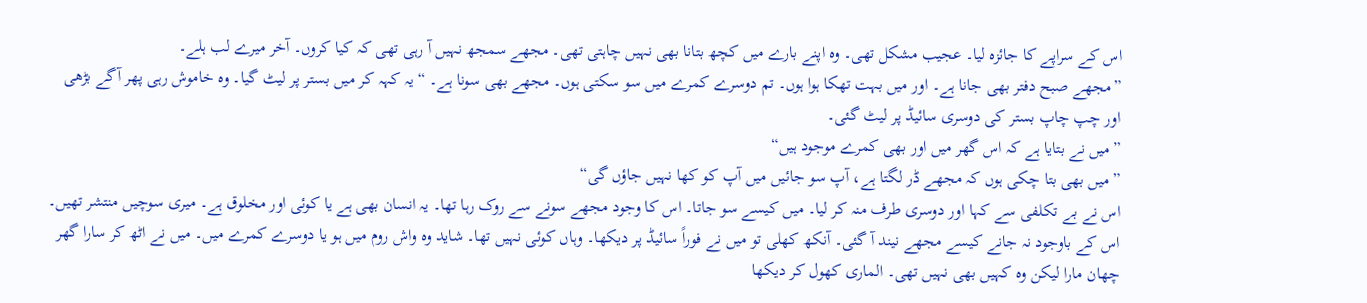اس کے سراپے کا جائزہ لیا۔ عجیب مشکل تھی۔ وہ اپنے بارے میں کچھ بتانا بھی نہیں چاہتی تھی۔ مجھے سمجھ نہیں آ رہی تھی کہ کیا کروں۔ آخر میرے لب ہلے۔
”مجھے صبح دفتر بھی جانا ہے۔ اور میں بہت تھکا ہوا ہوں۔ تم دوسرے کمرے میں سو سکتی ہوں۔ مجھے بھی سونا ہے۔ “ یہ کہہ کر میں بستر پر لیٹ گیا۔ وہ خاموش رہی پھر آگے بڑھی اور چپ چاپ بستر کی دوسری سائیڈ پر لیٹ گئی۔
”میں نے بتایا ہے کہ اس گھر میں اور بھی کمرے موجود ہیں“
”میں بھی بتا چکی ہوں کہ مجھے ڈر لگتا ہے، آپ سو جائیں میں آپ کو کھا نہیں جاؤں گی“
اس نے بے تکلفی سے کہا اور دوسری طرف منہ کر لیا۔ میں کیسے سو جاتا۔ اس کا وجود مجھے سونے سے روک رہا تھا۔ یہ انسان بھی ہے یا کوئی اور مخلوق ہے۔ میری سوچیں منتشر تھیں۔ اس کے باوجود نہ جانے کیسے مجھے نیند آ گئی۔ آنکھ کھلی تو میں نے فوراً سائیڈ پر دیکھا۔ وہاں کوئی نہیں تھا۔ شاید وہ واش روم میں ہو یا دوسرے کمرے میں۔ میں نے اٹھ کر سارا گھر چھان مارا لیکن وہ کہیں بھی نہیں تھی۔ الماری کھول کر دیکھا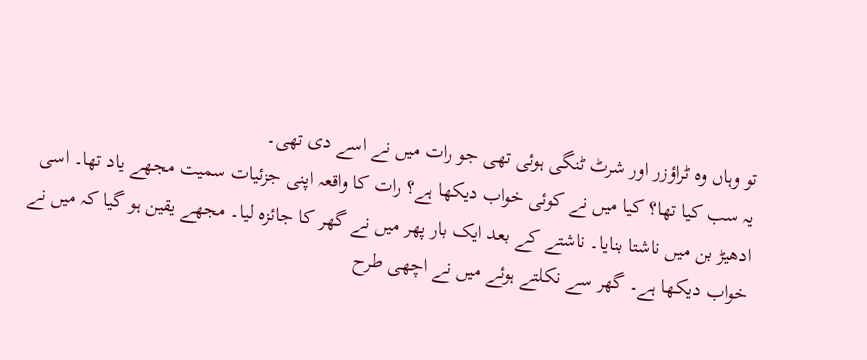تو وہاں وہ ٹراؤزر اور شرٹ ٹنگی ہوئی تھی جو رات میں نے اسے دی تھی۔
یہ سب کیا تھا؟ کیا میں نے کوئی خواب دیکھا ہے؟ رات کا واقعہ اپنی جزئیات سمیت مجھے یاد تھا۔ اسی ادھیڑ بن میں ناشتا بنایا۔ ناشتے کے بعد ایک بار پھر میں نے گھر کا جائزہ لیا۔ مجھے یقین ہو گیا کہ میں نے خواب دیکھا ہے۔ گھر سے نکلتے ہوئے میں نے اچھی طرح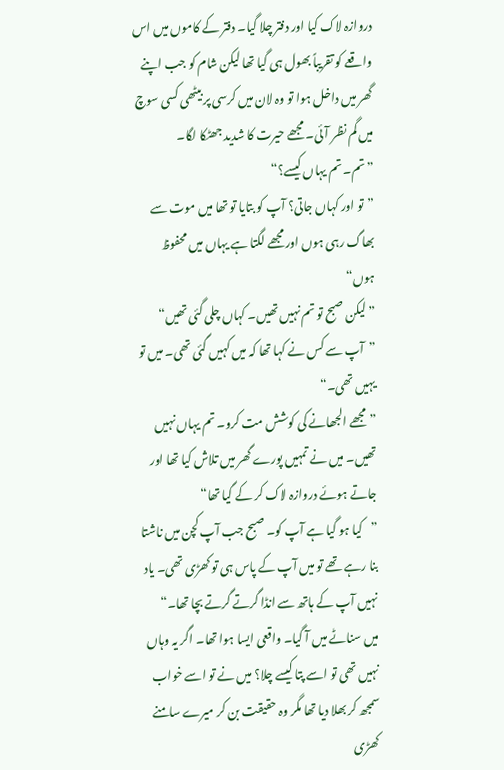دروازہ لاک کیا اور دفتر چلا گیا۔ دفتر کے کاموں میں اس واقعے کو تقریباً بھول ہی گیا تھا لیکن شام کو جب اپنے گھر میں داخل ہوا تو وہ لان میں کرسی پر بیٹھی کسی سوچ میں گم نظر آئی۔ مجھے حیرت کا شدید جھٹکا لگا۔
”تم۔ تم یہاں کیسے؟“
”تو اور کہاں جاتی؟ آپ کو بتایا تو تھا میں موت سے بھاگ رہی ہوں اور مجھے لگتا ہے یہاں میں محفوظ ہوں“
”لیکن صبح تو تم نہیں تھیں۔ کہاں چلی گئی تھیں“
”آپ سے کس نے کہا تھا کہ میں کہیں گئی تھی۔ میں تو یہیں تھی۔“
”مجھے الجھانے کی کوشش مت کرو۔ تم یہاں نہیں تھیں۔ میں نے تمہیں پورے گھر میں تلاش کیا تھا اور جاتے ہوئے دروازہ لاک کر کے گیا تھا“
”کیا ہو گیا ہے آپ کو۔ صبح جب آپ کچن میں ناشتا بنا رہے تھے تو میں آپ کے پاس ہی تو کھڑی تھی۔ یاد نہیں آپ کے ہاتھ سے انڈا گرتے گرتے بچا تھا۔“
میں سناٹے میں آ گیا۔ واقعی ایسا ہوا تھا۔ اگر یہ وہاں نہیں تھی تو اسے پتا کیسے چلا؟ میں نے تو اسے خواب سمجھ کر بھلا دیا تھا مگر وہ حقیقت بن کر میرے سامنے کھڑی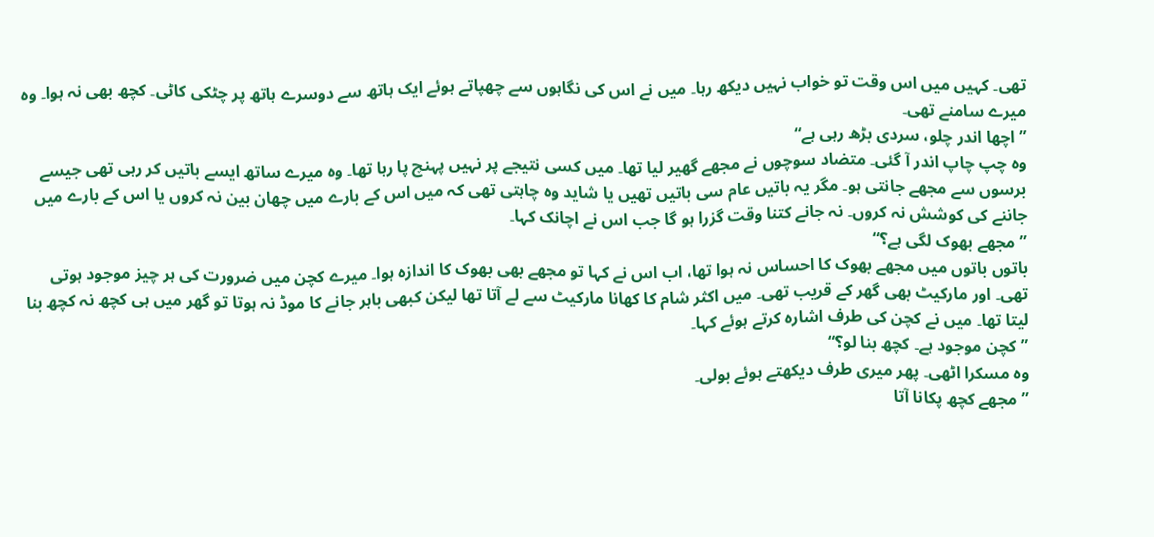تھی۔ کہیں میں اس وقت تو خواب نہیں دیکھ رہا۔ میں نے اس کی نگاہوں سے چھپاتے ہوئے ایک ہاتھ سے دوسرے ہاتھ پر چٹکی کاٹی۔ کچھ بھی نہ ہوا۔ وہ میرے سامنے تھی۔
”اچھا اندر چلو، سردی بڑھ رہی ہے“
وہ چپ چاپ اندر آ گئی۔ متضاد سوچوں نے مجھے گھیر لیا تھا۔ میں کسی نتیجے پر نہیں پہنچ پا رہا تھا۔ وہ میرے ساتھ ایسے باتیں کر رہی تھی جیسے برسوں سے مجھے جانتی ہو۔ مگر یہ باتیں عام سی باتیں تھیں یا شاید وہ چاہتی تھی کہ میں اس کے بارے میں چھان بین نہ کروں یا اس کے بارے میں جاننے کی کوشش نہ کروں۔ نہ جانے کتنا وقت گزرا ہو گا جب اس نے اچانک کہا۔
”مجھے بھوک لگی ہے؟“
باتوں باتوں میں مجھے بھوک کا احساس نہ ہوا تھا، اب اس نے کہا تو مجھے بھی بھوک کا اندازہ ہوا۔ میرے کچن میں ضرورت کی ہر چیز موجود ہوتی تھی۔ اور مارکیٹ بھی گھر کے قریب تھی۔ میں اکثر شام کا کھانا مارکیٹ سے لے آتا تھا لیکن کبھی باہر جانے کا موڈ نہ ہوتا تو گھر میں ہی کچھ نہ کچھ بنا لیتا تھا۔ میں نے کچن کی طرف اشارہ کرتے ہوئے کہا۔
”کچن موجود ہے۔ کچھ بنا لو؟“
وہ مسکرا اٹھی۔ پھر میری طرف دیکھتے ہوئے بولی۔
”مجھے کچھ پکانا آتا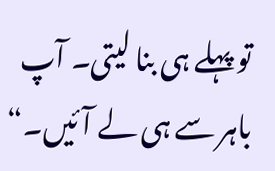تو پہلے ہی بنا لیتی۔ آپ باہر سے ہی لے آئیں۔“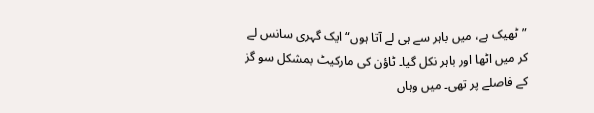”ٹھیک ہے، میں باہر سے ہی لے آتا ہوں“ ایک گہری سانس لے کر میں اٹھا اور باہر نکل گیا۔ ٹاؤن کی مارکیٹ بمشکل سو گز کے فاصلے پر تھی۔ میں وہاں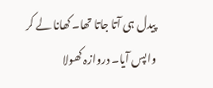پیدل ہی آتا جاتا تھا۔ کھانا لے کر واپس آیا۔ دروازہ کھولا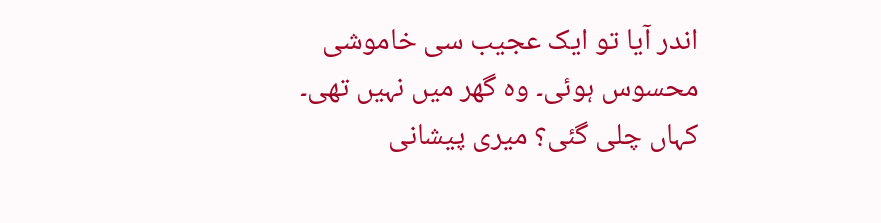اندر آیا تو ایک عجیب سی خاموشی محسوس ہوئی۔ وہ گھر میں نہیں تھی۔ کہاں چلی گئی؟ میری پیشانی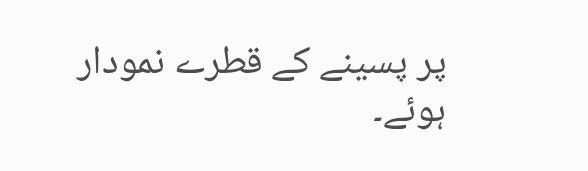پر پسینے کے قطرے نمودار ہوئے۔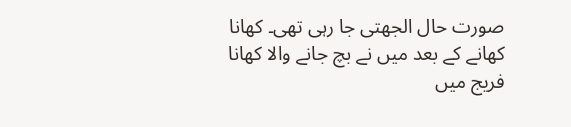صورت حال الجھتی جا رہی تھی۔ کھانا کھانے کے بعد میں نے بچ جانے والا کھانا فریج میں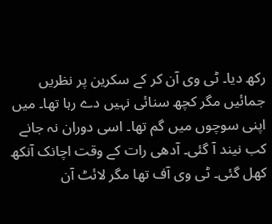رکھ دیا۔ ٹی وی آن کر کے سکرین پر نظریں جمائیں مگر کچھ سنائی نہیں دے رہا تھا۔ میں اپنی سوچوں میں گم تھا۔ اسی دوران نہ جانے کب نیند آ گئی۔ آدھی رات کے وقت اچانک آنکھ کھل گئی۔ ٹی وی آف تھا مگر لائٹ آن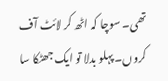تھی۔ سوچا کہ اٹھ کر لائٹ آف کروں۔ پہلو بدلا تو ایک جھٹکا سا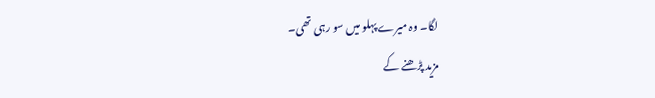لگا۔ وہ میرے پہلو میں سو رہی تھی۔
مزید پڑھنے کے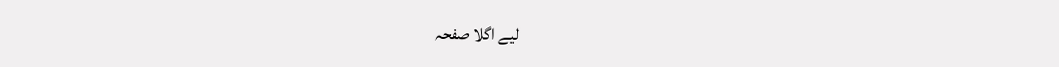لیے اگلا صفحہ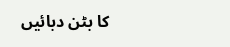کا بٹن دبائیں